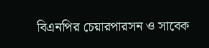বিএনপির চেয়ারপারসন ও সাবেক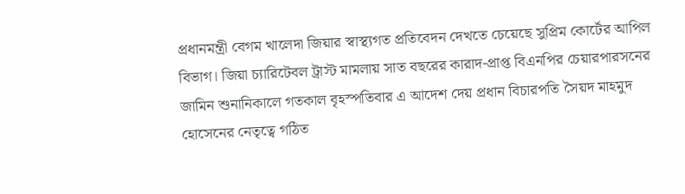প্রধানমন্ত্রী বেগম খালেদা জিয়ার স্বাস্থ্যগত প্রতিবেদন দেখতে চেয়েছে সুপ্রিম কোর্টের আপিল বিভাগ। জিয়া চ্যারিটেবল ট্রাস্ট মামলায় সাত বছরের কারাদ-প্রাপ্ত বিএনপির চেয়ারপারসনের জামিন শুনানিকালে গতকাল বৃহস্পতিবার এ আদেশ দেয় প্রধান বিচারপতি সৈয়দ মাহমুদ হোসেনের নেতৃত্বে গঠিত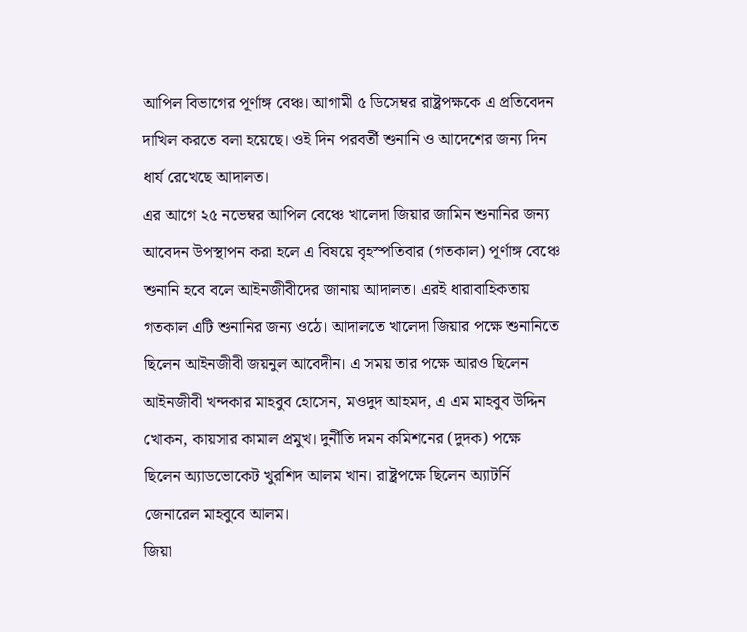আপিল বিভাগের পূর্ণাঙ্গ বেঞ্চ। আগামী ৫ ডিসেম্বর রাষ্ট্রপক্ষকে এ প্রতিবেদন দাখিল করতে বলা হয়েছে। ওই দিন পরবর্তী শুনানি ও আদেশের জন্য দিন ধার্য রেখেছে আদালত।
এর আগে ২৫ নভেম্বর আপিল বেঞ্চে খালেদা জিয়ার জামিন শুনানির জন্য আবেদন উপস্থাপন করা হলে এ বিষয়ে বৃহস্পতিবার (গতকাল) পূর্ণাঙ্গ বেঞ্চে
শুনানি হবে বলে আইনজীবীদের জানায় আদালত। এরই ধারাবাহিকতায় গতকাল এটি শুনানির জন্য ওঠে। আদালতে খালেদা জিয়ার পক্ষে শুনানিতে ছিলেন আইনজীবী জয়নুল আবেদীন। এ সময় তার পক্ষে আরও ছিলেন আইনজীবী খন্দকার মাহবুব হোসেন, মওদুদ আহমদ, এ এম মাহবুব উদ্দিন খোকন, কায়সার কামাল প্রমুখ। দুর্নীতি দমন কমিশনের (দুদক) পক্ষে ছিলেন অ্যাডভোকেট খুরশিদ আলম খান। রাষ্ট্রপক্ষে ছিলেন অ্যাটর্নি জেনারেল মাহবুবে আলম।
জিয়া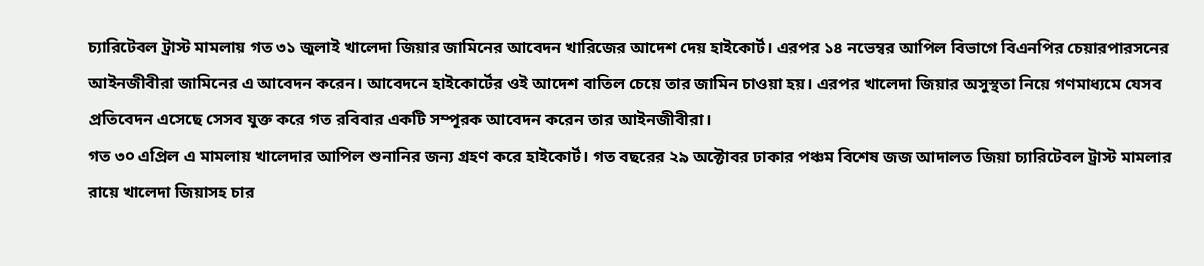চ্যারিটেবল ট্রাস্ট মামলায় গত ৩১ জুলাই খালেদা জিয়ার জামিনের আবেদন খারিজের আদেশ দেয় হাইকোর্ট। এরপর ১৪ নভেম্বর আপিল বিভাগে বিএনপির চেয়ারপারসনের আইনজীবীরা জামিনের এ আবেদন করেন। আবেদনে হাইকোর্টের ওই আদেশ বাতিল চেয়ে তার জামিন চাওয়া হয়। এরপর খালেদা জিয়ার অসুস্থতা নিয়ে গণমাধ্যমে যেসব প্রতিবেদন এসেছে সেসব যুক্ত করে গত রবিবার একটি সম্পূরক আবেদন করেন তার আইনজীবীরা।
গত ৩০ এপ্রিল এ মামলায় খালেদার আপিল শুনানির জন্য গ্রহণ করে হাইকোর্ট। গত বছরের ২৯ অক্টোবর ঢাকার পঞ্চম বিশেষ জজ আদালত জিয়া চ্যারিটেবল ট্রাস্ট মামলার রায়ে খালেদা জিয়াসহ চার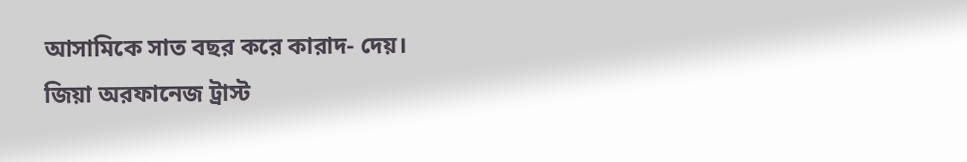আসামিকে সাত বছর করে কারাদ- দেয়।
জিয়া অরফানেজ ট্রাস্ট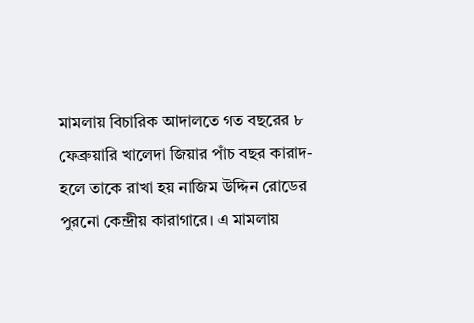মামলায় বিচারিক আদালতে গত বছরের ৮ ফেব্রুয়ারি খালেদা জিয়ার পাঁচ বছর কারাদ- হলে তাকে রাখা হয় নাজিম উদ্দিন রোডের পুরনো কেন্দ্রীয় কারাগারে। এ মামলায়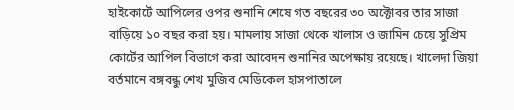হাইকোর্টে আপিলের ওপর শুনানি শেষে গত বছরের ৩০ অক্টোবর তার সাজা বাড়িয়ে ১০ বছর করা হয়। মামলায় সাজা থেকে খালাস ও জামিন চেয়ে সুপ্রিম কোর্টের আপিল বিভাগে করা আবেদন শুনানির অপেক্ষায় রয়েছে। খালেদা জিয়া বর্তমানে বঙ্গবন্ধু শেখ মুজিব মেডিকেল হাসপাতালে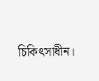চিকিৎসাধীন।